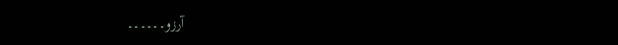آرزو۔۔۔۔۔۔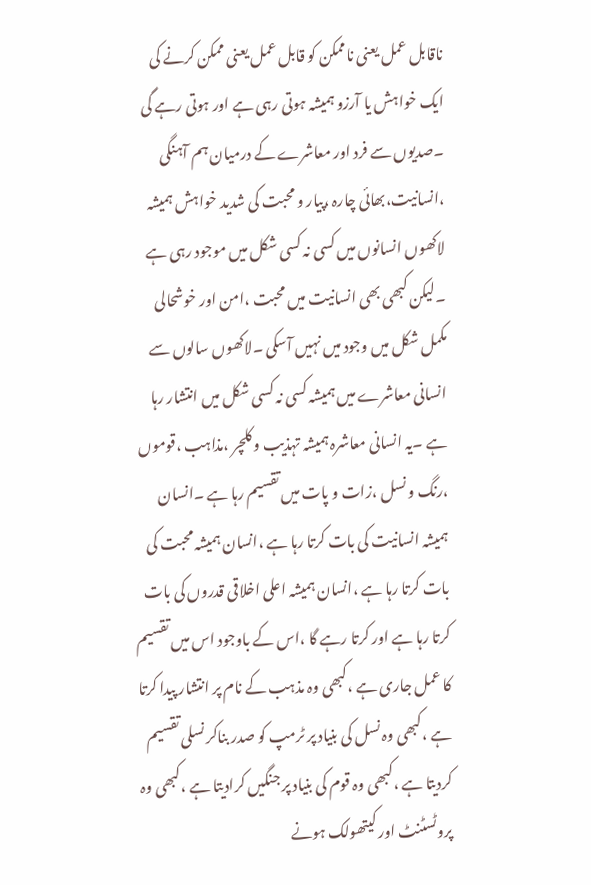ناقابل عمل یعنی ناممکن کو قابل عمل یعنی ممکن کرنے کی ایک خواہش یا آرزو ہمیشہ ہوتی رہی ہے اور ہوتی رہے گی ۔صدیوں سے فرد اور معاشرے کے درمیان ہم آہنگی ،انسانیت،بھائی چارہ ،پیار و محبت کی شدید خواہش ہمیشہ لاکھوں انسانوں میں کسی نہ کسی شکل میں موجود رہی ہے ۔لیکن کبھی بھی انسانیت میں محبت ،امن اور خوشحالی مکمل شکل میں وجود میں نہیں آسکی ۔لاکھوں سالوں سے انسانی معاشرے میں ہمیشہ کسی نہ کسی شکل میں انتشار رہا ہے ۔یہ انسانی معاشرہ ہمیشہ تہذیب و کلچر ،مذاہب ،قوموں ،رنگ و نسل ،زات و پات میں تقسیم رہا ہے ۔انسان ہمیشہ انسانیت کی بات کرتا رہا ہے ،انسان ہمیشہ محبت کی بات کرتا رہا ہے ،انسان ہمیشہ اعلی اخلاقی قدروں کی بات کرتا رہا ہے اور کرتا رہے گا ،اس کے باوجود اس میں تقسیم کا عمل جاری ہے ،کبھی وہ مذہب کے نام پر انتشار پیدا کرتا ہے ،کبھی وہ نسل کی بنیاد پر ٹرمپ کو صدر بناکر نسلی تقسیم کردیتا ہے ،کبھی وہ قوم کی بنیاد پر جنگیں کرادیتا ہے ،کبھی وہ پروٹسٹنٹ اور کیتھولک ہونے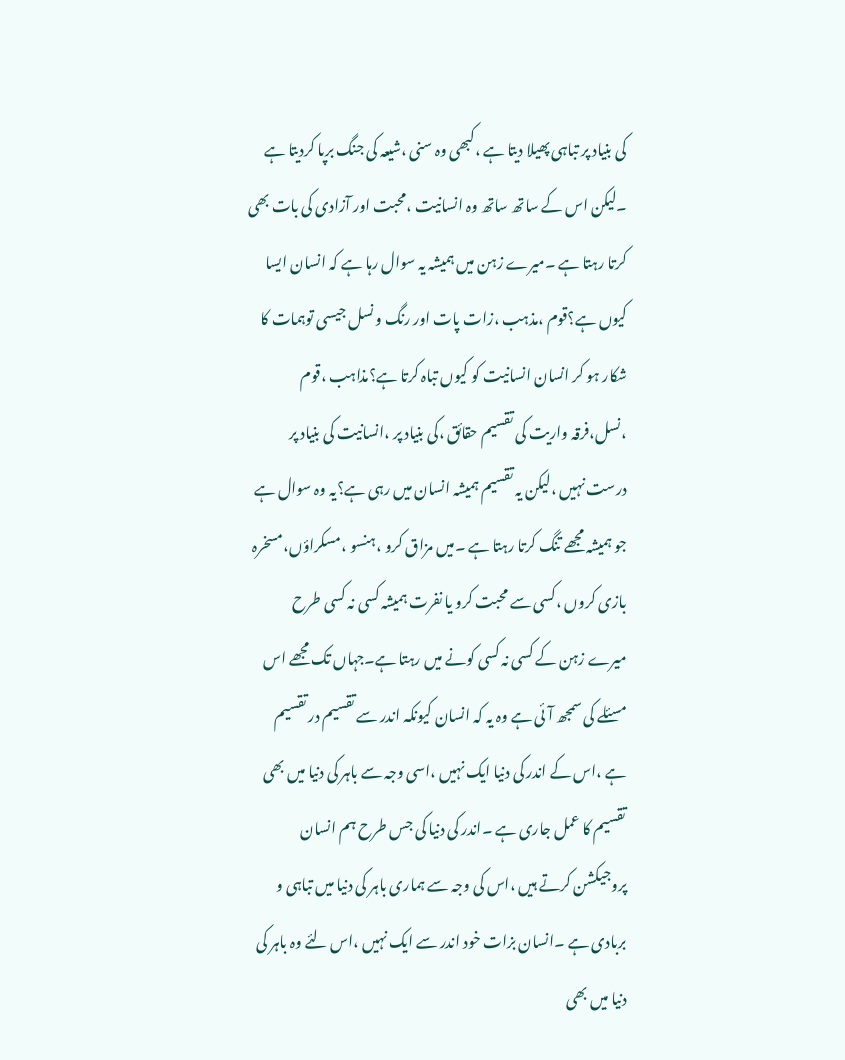کی بنیاد پر تباہی پھیلا دیتا ہے ،کبھی وہ سنی ،شیعہ کی جنگ برپا کردیتا ہے ۔لیکن اس کے ساتھ ساتھ وہ انسانیت ،محبت اور آزادی کی بات بھی کرتا رہتا ہے ۔میرے زہن میں ہمیشہ یہ سوال رہا ہے کہ انسان ایسا کیوں ہے؟قوم ،مذہب ،زات پات اور رنگ و نسل جیسی توہمات کا شکار ہو کر انسان انسانیت کو کیوں تباہ کرتا ہے؟مذاہب ،قوم ،نسل،فرقہ واریت کی تقسیم حقائق ،کی بنیاد پر ،انسانیت کی بنیاد پر درست نہیں ،لیکن یہ تقسیم ہمیشہ انسان میں رہی ہے؟یہ وہ سوال ہے جو ہمیشہ مجھے تنگ کرتا رہتا ہے ۔میں مزاق کرو ،ہنسو ،مسکراؤں،مسخرہ بازی کروں ،کسی سے محبت کرو یا نفرت ہمیشہ کسی نہ کسی طرح میرے زہن کے کسی نہ کسی کونے میں رہتا ہے۔جہاں تک مجھے اس مسئلے کی سمجھ آئی ہے وہ یہ کہ انسان کیونکہ اندر سے تقسیم در تقسیم ہے ،اس کے اندر کی دنیا ایک نہیں ،اسی وجہ سے باہر کی دنیا میں بھی تقسیم کا عمل جاری ہے ۔اندر کی دنیا کی جس طرح ہم انسان پروجیکشن کرتے ہیں ،اس کی وجہ سے ہماری باہر کی دنیا میں تباہی و بربادی ہے ۔انسان بزات خود اندر سے ایک نہیں ،اس لئے وہ باہر کی دنیا میں بھی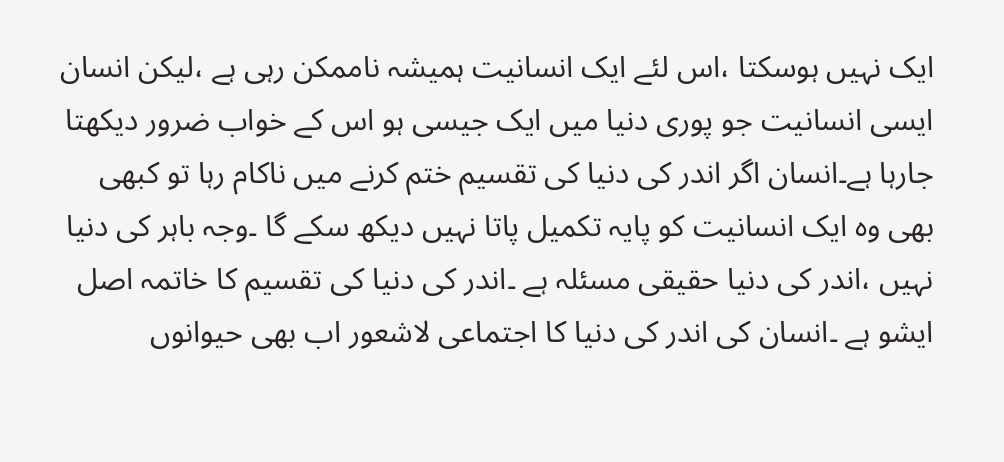ایک نہیں ہوسکتا ،اس لئے ایک انسانیت ہمیشہ ناممکن رہی ہے ،لیکن انسان ایسی انسانیت جو پوری دنیا میں ایک جیسی ہو اس کے خواب ضرور دیکھتا جارہا ہے۔انسان اگر اندر کی دنیا کی تقسیم ختم کرنے میں ناکام رہا تو کبھی بھی وہ ایک انسانیت کو پایہ تکمیل پاتا نہیں دیکھ سکے گا ۔وجہ باہر کی دنیا نہیں ،اندر کی دنیا حقیقی مسئلہ ہے ۔اندر کی دنیا کی تقسیم کا خاتمہ اصل ایشو ہے ۔انسان کی اندر کی دنیا کا اجتماعی لاشعور اب بھی حیوانوں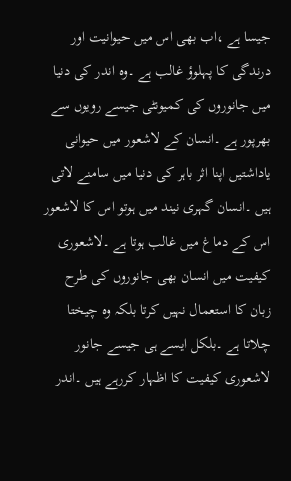جیسا ہے ،اب بھی اس میں حیوانیت اور درندگی کا پہلوؤ غالب ہے ۔وہ اندر کی دنیا میں جانوروں کی کمیونٹی جیسے رویوں سے بھرپور ہے ۔انسان کے لاشعور میں حیوانی یاداشتیں اپنا اثر باہر کی دنیا میں سامنے لاتی ہیں ۔انسان گہری نیند میں ہوتو اس کا لاشعور اس کے دماغ میں غالب ہوتا ہے ۔لاشعوری کیفیت میں انسان بھی جانوروں کی طرح زبان کا استعمال نہیں کرتا بلکہ وہ چیختا چلاتا ہے ۔بلکل ایسے ہی جیسے جانور لاشعوری کیفیت کا اظہار کررہے ہیں ۔اندر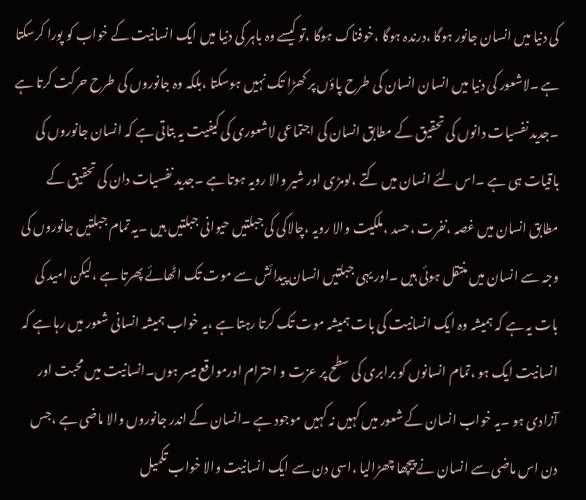کی دنیا میں انسان جانور ہوگا ،درندہ ہوگا ،خوفناک ہوگا ،تو کیسے وہ باہر کی دنیا میں ایک انسانیت کے خواب کو پورا کرسکتا ہے ۔لاشعور کی دنیا میں انسان انسان کی طرح پاؤں پر کھڑا تک نہیں ہوسکتا ،بلکہ وہ جانوروں کی طرح حرکت کرتا ہے ۔جدید نفسیات دانوں کی تحقیق کے مطابق انسان کی اجتماعی لاشعوری کی کیفیت یہ بتاتی ہے کہ انسان جانوروں کی باقیات ہی ہے ۔اس لئے انسان میں کتے ،لومڑی اور شیر والا رویہ ہوتا ہے ۔جدید نفسیات دان کی تحقیق کے مطابق انسان میں غصہ ،نفرت ،حسد ،ملکیت والا رویہ ،چالاکی کی جبلتیں حیوانی جبلتیں ہیں ۔یہ تمام جبلتیں جانوروں کی وجہ سے انسان میں منتقل ہوئی ہیں ۔اور یہی جبلتیں انسان پیدائش سے موت تک اٹھائے پھرتا ہے ،لیکن امید کی بات یہ ہے کہ ہمیشہ وہ ایک انسانیت کی بات ہمیشہ موت تک کرتا رہتا ہے ،یہ خواب ہمیشہ انسانی شعور میں رہا ہے کہ انسانیت ایک ہو ،تمام انسانوں کو برابری کی سطح پر عزت و احترام اورمواقع میسر ہوں۔انسانیت میں محبت اور آزادی ہو ۔یہ خواب انسان کے شعور میں کہیں نہ کہیں موجود ہے ۔انسان کے اندر جانوروں والا ماضی ہے ،جس دن اس ماضی سے انسان نے پیچھا چھڑالیا ،اسی دن سے ایک انسانیت والا خواب تکمیل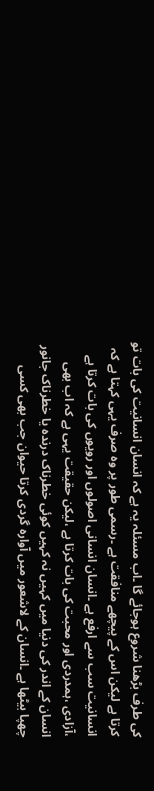کی طرف بڑھنا شروع ہوجائے گا ۔اب مسئلہ یہ ہے کہ انسان انسانیت کی بات تو کرتا ہے لیکن اس کے پیچھے منافقت ہے ۔رسمی طور پر وہ صرف یہی کہتا ہے کہ انسانیت سب سے ارفع ہے ۔انسان انسانی اصولوں اور رویوں کی بات کرتا ہے ،آزادی ،ہمدردی اور محبت کی بات کرتا ہے ،لیکن حقیقت یہی ہے کہ اب بھی انسان کے اندر کی دنیا میں کہیں نہ کہیں کوئی خطرناک درندہ یا خطرناک جانور چھپا بیٹھا ہے ۔انسان کے لاشعور میں آوارہ گردی کرتا حیوان جب بھی کسی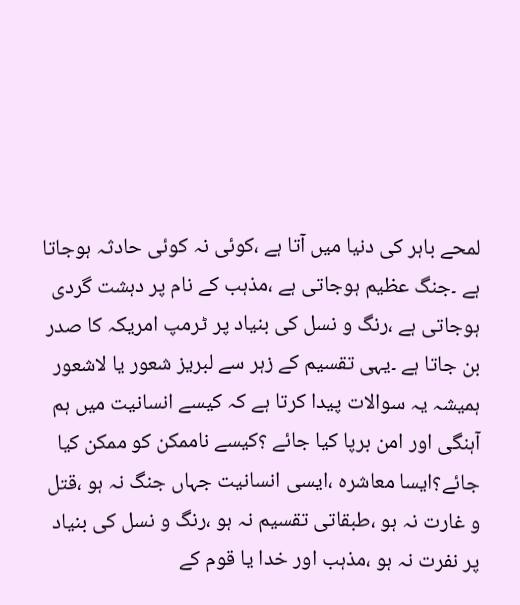لمحے باہر کی دنیا میں آتا ہے ،کوئی نہ کوئی حادثہ ہوجاتا ہے ۔جنگ عظیم ہوجاتی ہے ،مذہب کے نام پر دہشت گردی ہوجاتی ہے ،رنگ و نسل کی بنیاد پر ٹرمپ امریکہ کا صدر بن جاتا ہے ۔یہی تقسیم کے زہر سے لبریز شعور یا لاشعور ہمیشہ یہ سوالات پیدا کرتا ہے کہ کیسے انسانیت میں ہم آہنگی اور امن برپا کیا جائے ؟کیسے ناممکن کو ممکن کیا جائے؟ایسا معاشرہ ،ایسی انسانیت جہاں جنگ نہ ہو ،قتل و غارت نہ ہو ،طبقاتی تقسیم نہ ہو ،رنگ و نسل کی بنیاد پر نفرت نہ ہو ،مذہب اور خدا یا قوم کے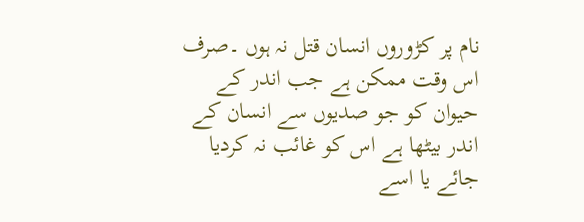نام پر کڑوروں انسان قتل نہ ہوں ۔صرف اس وقت ممکن ہے جب اندر کے حیوان کو جو صدیوں سے انسان کے اندر بیٹھا ہے اس کو غائب نہ کردیا جائے یا اسے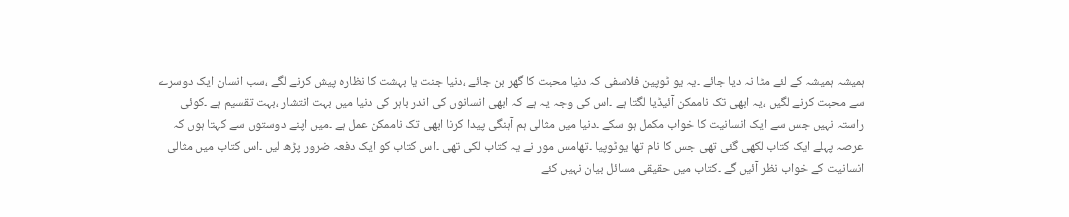ہمیشہ ہمیشہ کے لئے مٹا نہ دیا جائے ۔یہ یو ٹوپین فلاسفی کہ دنیا محبت کا گھر بن جائے ،دنیا جنت یا بہشت کا نظارہ پیش کرنے لگے ،سب انسان ایک دوسرے سے محبت کرنے لگیں ،یہ ابھی تک ناممکن آئیڈیا لگتا ہے ۔اس کی وجہ یہ ہے کہ ابھی انسانوں کی اندر باہر کی دنیا میں بہت انتشار ،بہت تقسیم ہے ۔کوئی راستہ نہیں جس سے ایک انسانیت کا خواب مکمل ہو سکے ۔دنیا میں مثالی ہم آہنگی پیدا کرنا ابھی تک ناممکن عمل ہے ۔میں اپنے دوستوں سے کہتا ہوں کہ عرصہ پہلے ایک کتاب لکھی گئی تھی جس کا نام تھا یوٹوپیا ۔تھامس مور نے یہ کتاب لکی تھی ۔اس کتاب کو ایک دفعہ ضرور پڑھ لیں ۔اس کتاب میں مثالی انسانیت کے خواب نظر آئیں گے ۔کتاب میں حقیقی مسائل بیان نہیں کئے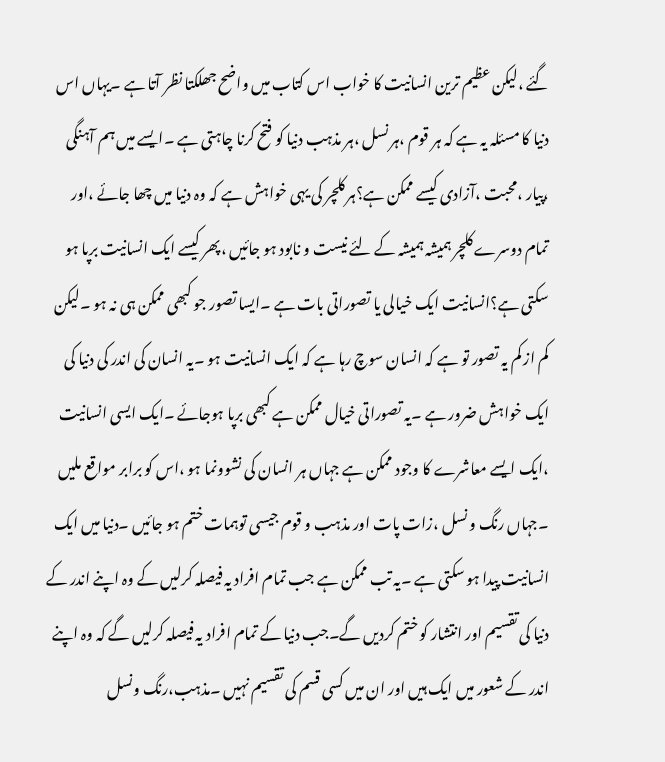گئے ،لیکن عظیم ترین انسانیت کا خواب اس کتاب میں واضح جھلکتا نظر آتا ہے ۔یہاں اس دنیا کا مسئلہ یہ ہے کہ ہر قوم ،ہر نسل ،ہر مذہب دنیا کو فتح کرنا چاہتی ہے ۔ایسے میں ہم آہنگی ،پیار ،محبت ،آزادی کیسے ممکن ہے؟ہر کلچر کی یہی خواہش ہے کہ وہ دنیا میں چھا جائے ،اور تمام دوسرے کلچر ہمیشہ ہمیشہ کے لئے نیست و نابود ہو جائیں ،پھر کیسے ایک انسانیت برپا ہو سکتی ہے؟انسانیت ایک خیالی یا تصوراتی بات ہے ۔ایسا تصور جو کبھی ممکن ہی نہ ہو ۔لیکن کم از کم یہ تصور تو ہے کہ انسان سوچ رہا ہے کہ ایک انسانیت ہو ۔یہ انسان کی اندر کی دنیا کی ایک خواہش ضرور ہے ۔یہ تصوراتی خیال ممکن ہے کبھی برپا ہوجائے ۔ایک ایسی انسانیت ،ایک ایسے معاشرے کا وجود ممکن ہے جہاں ہر انسان کی نشوونما ہو ،اس کو برابر مواقع ملیں ۔جہاں رنگ و نسل ،زات پات اور مذہب و قوم جیسی توہمات ختم ہو جائیں ۔دنیا میں ایک انسانیت پیدا ہو سکتی ہے ۔یہ تب ممکن ہے جب تمام افراد یہ فیصلہ کرلیں کے وہ اپنے اندر کے دنیا کی تقسیم اور انتشار کو ختم کردیں گے۔جب دنیا کے تمام افراد یہ فیصلہ کرلیں گے کہ وہ اپنے اندر کے شعور میں ایک ہیں اور ان میں کسی قسم کی تقسیم نہیں ۔مذہب،رنگ ونسل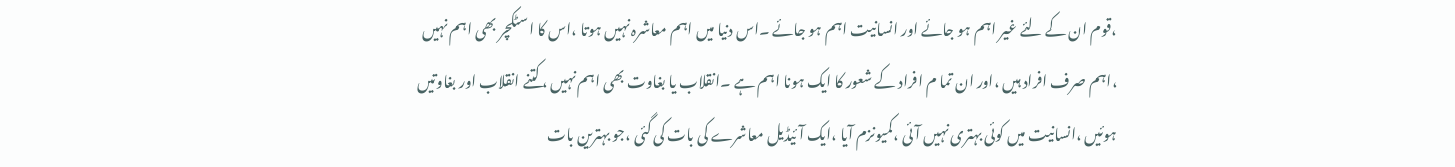،قوم ان کے لئے غیر اہم ہو جائے اور انسانیت اہم ہو جائے ۔اس دنیا میں اہم معاشرہ نہیں ہوتا ،اس کا اسٹکچر بھی اہم نہیں ،اہم صرف افراد ہیں ،اور ان تما م افراد کے شعور کا ایک ہونا اہم ہے ۔انقلاب یا بغاوت بھی اہم نہیں ،کتنے انقلاب اور بغاوتیں ہوئیں ،انسانیت میں کوئی بہتری نہیں آئی ،کمیونزم آیا ،ایک آئیڈیل معاشرے کی بات کی گئی ،جو بہترین بات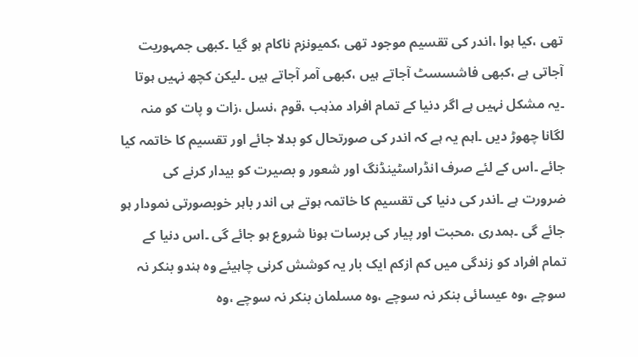تھی ،کیا ہوا ،اندر کی تقسیم موجود تھی ،کمیونزم ناکام ہو گیا ۔کبھی جمہوریت آجاتی ہے ،کبھی فاشسسٹ آجاتے ہیں ،کبھی آمر آجاتے ہیں ۔لیکن کچھ نہیں ہوتا ۔یہ مشکل نہیں ہے اگر دنیا کے تمام افراد مذہب ،قوم ،نسل ،زات و پات کو منہ لگانا چھوڑ دیں ۔اہم یہ ہے کہ اندر کی صورتحال کو بدلا جائے اور تقسیم کا خاتمہ کیا جائے ۔اس کے لئے صرف انڈراسٹینڈنگ اور شعور و بصیرت کو بیدار کرنے کی ضرورت ہے ۔اندر کی دنیا کی تقسیم کا خاتمہ ہوتے ہی اندر باہر خوبصورتی نمودار ہو جائے گی ۔ہمدری ،محبت اور پیار کی برسات ہونا شروع ہو جائے گی ۔اس دنیا کے تمام افراد کو زندگی میں کم ازکم ایک بار یہ کوشش کرنی چاہیئے وہ ہندو بنکر نہ سوچے ،وہ عیسائی بنکر نہ سوچے ،وہ مسلمان بنکر نہ سوچے ،وہ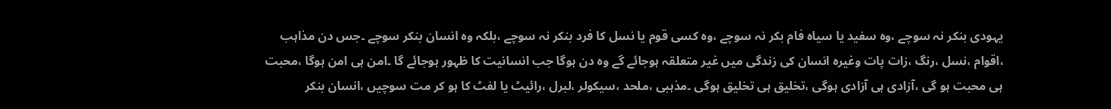یہودی بنکر نہ سوچے ،وہ سفید یا سیاہ فام بکر نہ سوچے ،وہ کسی قوم یا نسل کا فرد بنکر نہ سوچے ،بلکہ وہ انسان بنکر سوچے ۔جس دن مذاہب ،اقوام ،نسل ،رنگ ،زات پات وغیرہ انسان کی زندگی میں غیر متعلقہ ہوجائے گے وہ دن ہوگا جب انسانیت کا ظہور ہوجائے گا ۔امن ہی امن ہوگا ،محبت ہی محبت ہو گی ،آزادی ہی آزادی ہوگی ،تخلیق ہی تخلیق ہوگی ۔مذہبی ،ملحد ،سیکولر ،لبرل ،رائیٹ یا لفٹ کا ہو کر مت سوچیں ،انسان بنکر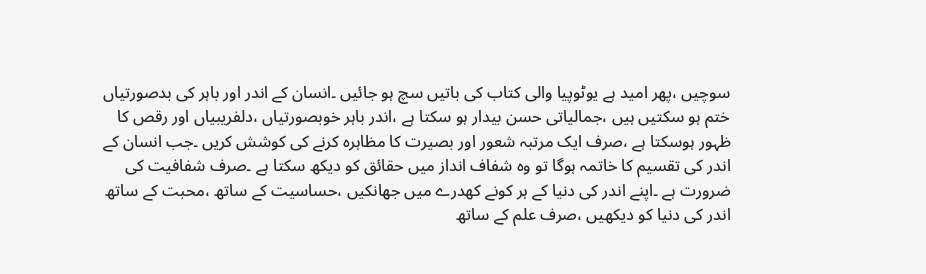سوچیں ،پھر امید ہے یوٹوپیا والی کتاب کی باتیں سچ ہو جائیں ۔انسان کے اندر اور باہر کی بدصورتیاں ختم ہو سکتیں ہیں ،جمالیاتی حسن بیدار ہو سکتا ہے ،اندر باہر خوبصورتیاں ،دلفریبیاں اور رقص کا ظہور ہوسکتا ہے ،صرف ایک مرتبہ شعور اور بصیرت کا مظاہرہ کرنے کی کوشش کریں ۔جب انسان کے اندر کی تقسیم کا خاتمہ ہوگا تو وہ شفاف انداز میں حقائق کو دیکھ سکتا ہے ۔صرف شفافیت کی ضرورت ہے ۔اپنے اندر کی دنیا کے ہر کونے کھدرے میں جھانکیں ،حساسیت کے ساتھ ،محبت کے ساتھ اندر کی دنیا کو دیکھیں ،صرف علم کے ساتھ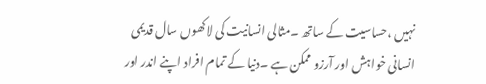نہیں ،حساسیت کے ساتھ ۔مثالی انسانیت کی لاکھوں سال قدیمی انسانی خواہش اور آرزو ممکن ہے ۔دنیا کے تمام افراد اپنے اندر اور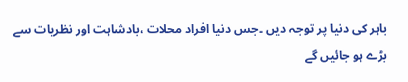باہر کی دنیا پر توجہ دیں ۔جس دنیا افراد محلات ،بادشاہت اور نظریات سے بڑے ہو جائیں گے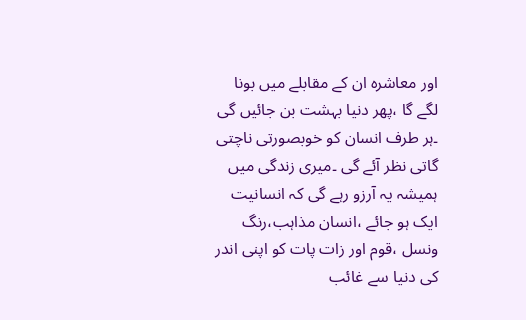اور معاشرہ ان کے مقابلے میں بونا لگے گا ،پھر دنیا بہشت بن جائیں گی ۔ہر طرف انسان کو خوبصورتی ناچتی گاتی نظر آئے گی ۔میری زندگی میں ہمیشہ یہ آرزو رہے گی کہ انسانیت ایک ہو جائے ،انسان مذاہب،رنگ ونسل ،قوم اور زات پات کو اپنی اندر کی دنیا سے غائب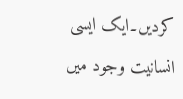کردیں۔ایک ایسی انسانیت وجود میں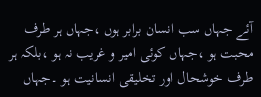آئے جہاں سب انسان برابر ہوں ،جہاں ہر طرف محبت ہو ،جہاں کوئی امیر و غریب نہ ہو ،بلکہ ہر طرف خوشحال اور تخلیقی انسانیت ہو ۔جہاں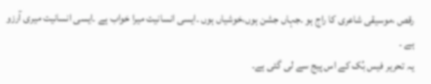رقص ،موسیقی شاعری کا راج ہو ۔جہاں جشن ہوں،خوشیاں ہوں ۔ایسی انسانیت میرا خواب ہے ۔ایسی انسانیت میری آرزو ہے ۔
یہ تحریر فیس بُک کے اس پیج سے لی گئی ہے۔